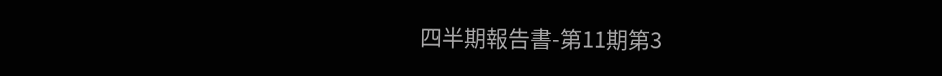四半期報告書-第11期第3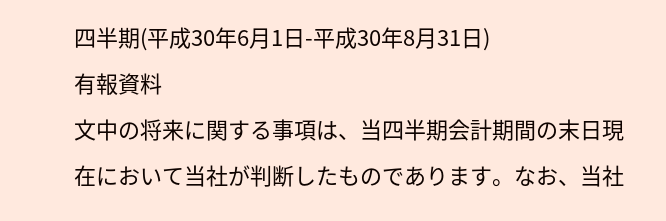四半期(平成30年6月1日-平成30年8月31日)
有報資料
文中の将来に関する事項は、当四半期会計期間の末日現在において当社が判断したものであります。なお、当社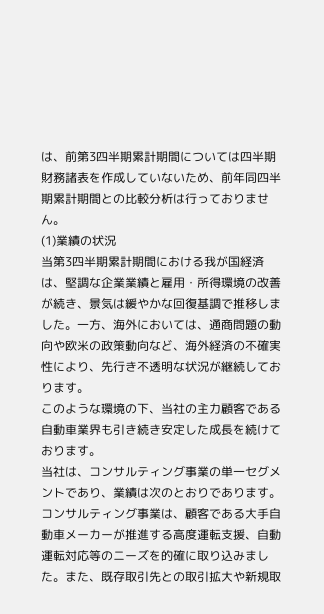は、前第3四半期累計期間については四半期財務諸表を作成していないため、前年同四半期累計期間との比較分析は行っておりません。
(1)業績の状況
当第3四半期累計期間における我が国経済は、堅調な企業業績と雇用・所得環境の改善が続き、景気は緩やかな回復基調で推移しました。一方、海外においては、通商問題の動向や欧米の政策動向など、海外経済の不確実性により、先行き不透明な状況が継続しております。
このような環境の下、当社の主力顧客である自動車業界も引き続き安定した成長を続けております。
当社は、コンサルティング事業の単一セグメントであり、業績は次のとおりであります。
コンサルティング事業は、顧客である大手自動車メーカーが推進する高度運転支援、自動運転対応等のニーズを的確に取り込みました。また、既存取引先との取引拡大や新規取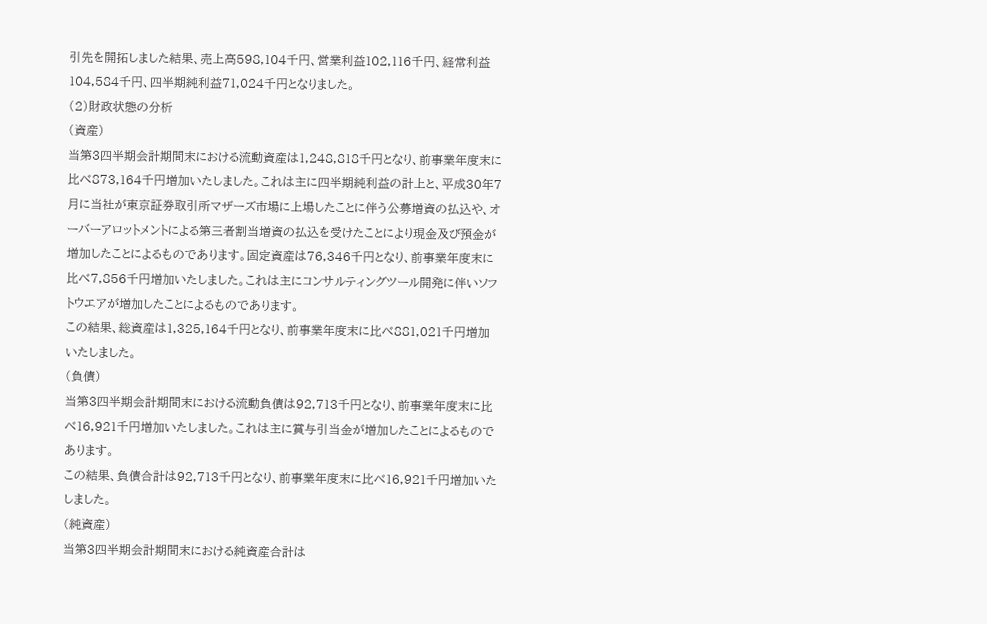引先を開拓しました結果、売上高598,104千円、営業利益102,116千円、経常利益104,584千円、四半期純利益71,024千円となりました。
(2)財政状態の分析
(資産)
当第3四半期会計期間末における流動資産は1,248,818千円となり、前事業年度末に比べ873,164千円増加いたしました。これは主に四半期純利益の計上と、平成30年7月に当社が東京証券取引所マザーズ市場に上場したことに伴う公募増資の払込や、オーバーアロットメントによる第三者割当増資の払込を受けたことにより現金及び預金が増加したことによるものであります。固定資産は76,346千円となり、前事業年度末に比べ7,856千円増加いたしました。これは主にコンサルティングツール開発に伴いソフトウエアが増加したことによるものであります。
この結果、総資産は1,325,164千円となり、前事業年度末に比べ881,021千円増加いたしました。
(負債)
当第3四半期会計期間末における流動負債は92,713千円となり、前事業年度末に比べ16,921千円増加いたしました。これは主に賞与引当金が増加したことによるものであります。
この結果、負債合計は92,713千円となり、前事業年度末に比べ16,921千円増加いたしました。
(純資産)
当第3四半期会計期間末における純資産合計は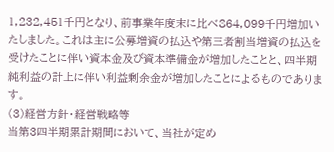1,232,451千円となり、前事業年度末に比べ864,099千円増加いたしました。これは主に公募増資の払込や第三者割当増資の払込を受けたことに伴い資本金及び資本準備金が増加したことと、四半期純利益の計上に伴い利益剰余金が増加したことによるものであります。
(3)経営方針・経営戦略等
当第3四半期累計期間において、当社が定め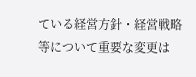ている経営方針・経営戦略等について重要な変更は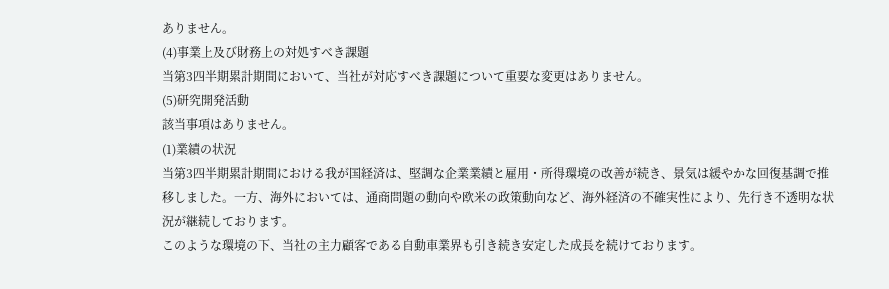ありません。
(4)事業上及び財務上の対処すべき課題
当第3四半期累計期間において、当社が対応すべき課題について重要な変更はありません。
(5)研究開発活動
該当事項はありません。
(1)業績の状況
当第3四半期累計期間における我が国経済は、堅調な企業業績と雇用・所得環境の改善が続き、景気は緩やかな回復基調で推移しました。一方、海外においては、通商問題の動向や欧米の政策動向など、海外経済の不確実性により、先行き不透明な状況が継続しております。
このような環境の下、当社の主力顧客である自動車業界も引き続き安定した成長を続けております。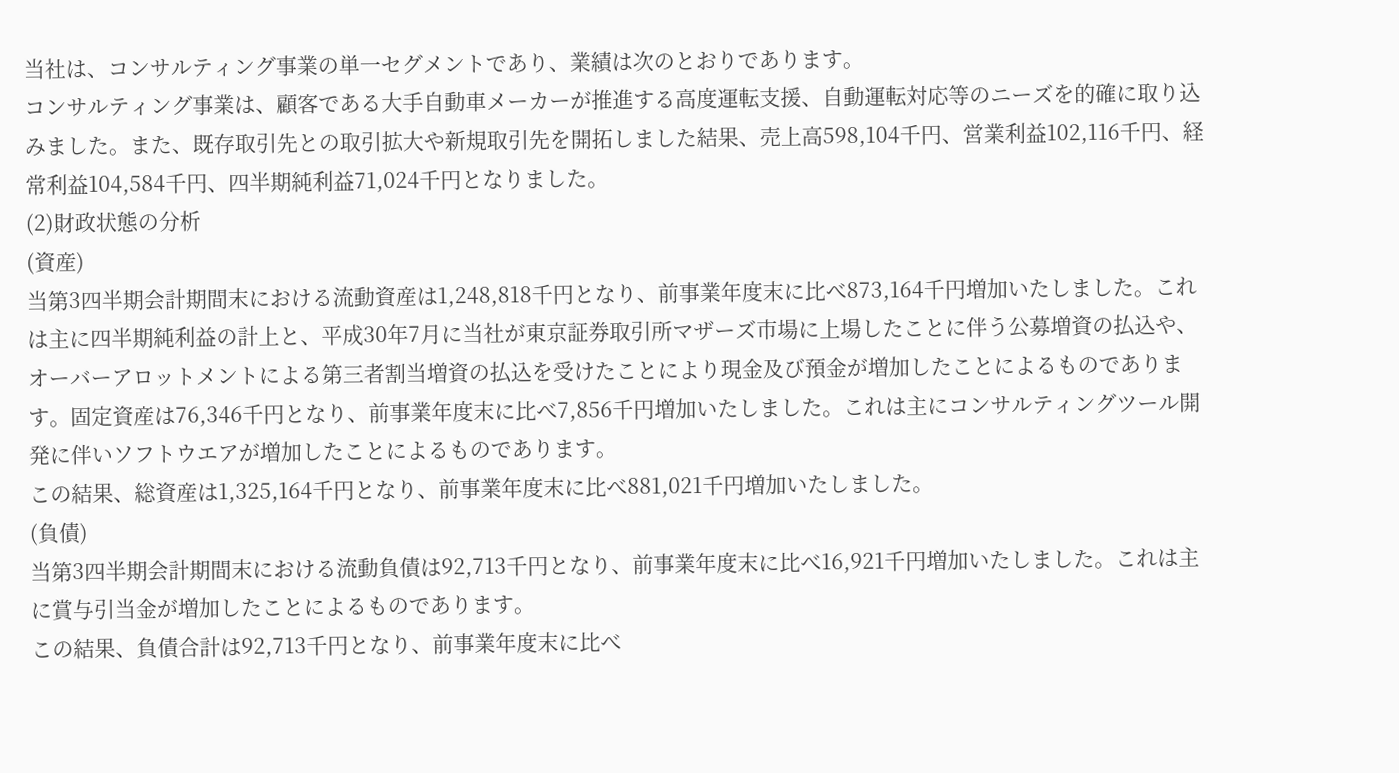当社は、コンサルティング事業の単一セグメントであり、業績は次のとおりであります。
コンサルティング事業は、顧客である大手自動車メーカーが推進する高度運転支援、自動運転対応等のニーズを的確に取り込みました。また、既存取引先との取引拡大や新規取引先を開拓しました結果、売上高598,104千円、営業利益102,116千円、経常利益104,584千円、四半期純利益71,024千円となりました。
(2)財政状態の分析
(資産)
当第3四半期会計期間末における流動資産は1,248,818千円となり、前事業年度末に比べ873,164千円増加いたしました。これは主に四半期純利益の計上と、平成30年7月に当社が東京証券取引所マザーズ市場に上場したことに伴う公募増資の払込や、オーバーアロットメントによる第三者割当増資の払込を受けたことにより現金及び預金が増加したことによるものであります。固定資産は76,346千円となり、前事業年度末に比べ7,856千円増加いたしました。これは主にコンサルティングツール開発に伴いソフトウエアが増加したことによるものであります。
この結果、総資産は1,325,164千円となり、前事業年度末に比べ881,021千円増加いたしました。
(負債)
当第3四半期会計期間末における流動負債は92,713千円となり、前事業年度末に比べ16,921千円増加いたしました。これは主に賞与引当金が増加したことによるものであります。
この結果、負債合計は92,713千円となり、前事業年度末に比べ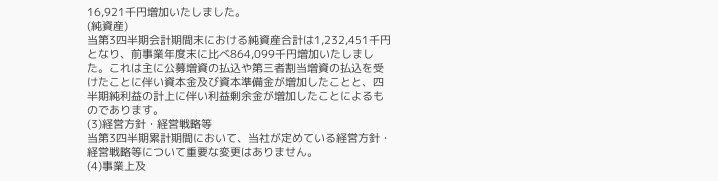16,921千円増加いたしました。
(純資産)
当第3四半期会計期間末における純資産合計は1,232,451千円となり、前事業年度末に比べ864,099千円増加いたしました。これは主に公募増資の払込や第三者割当増資の払込を受けたことに伴い資本金及び資本準備金が増加したことと、四半期純利益の計上に伴い利益剰余金が増加したことによるものであります。
(3)経営方針・経営戦略等
当第3四半期累計期間において、当社が定めている経営方針・経営戦略等について重要な変更はありません。
(4)事業上及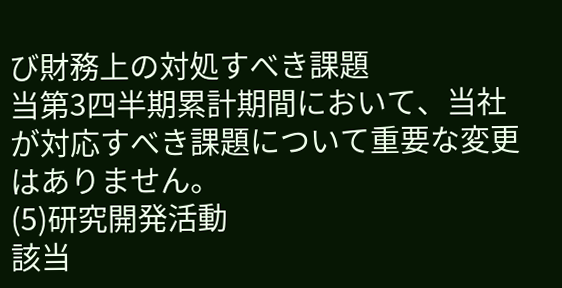び財務上の対処すべき課題
当第3四半期累計期間において、当社が対応すべき課題について重要な変更はありません。
(5)研究開発活動
該当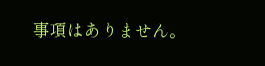事項はありません。